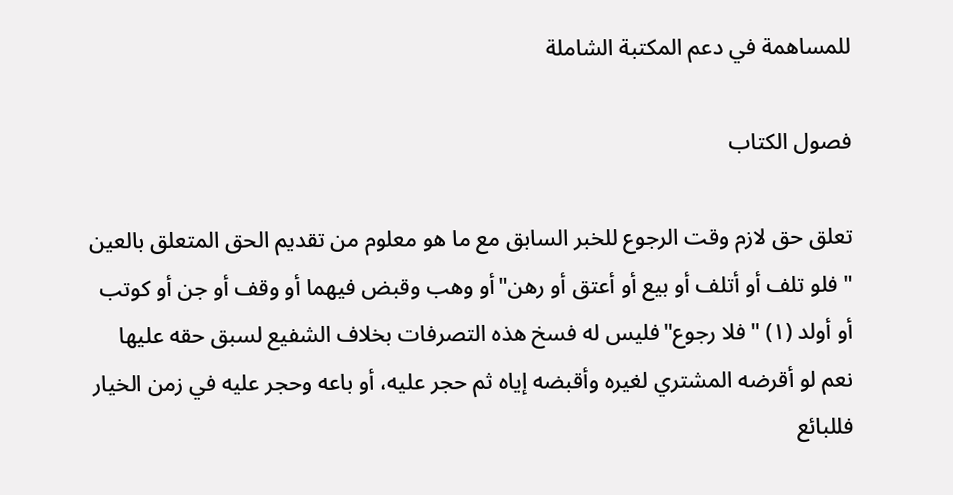للمساهمة في دعم المكتبة الشاملة

فصول الكتاب

تعلق حق لازم وقت الرجوع للخبر السابق مع ما هو معلوم من تقديم الحق المتعلق بالعين "فلو تلف أو أتلف أو بيع أو أعتق أو رهن"أو وهب وقبض فيهما أو وقف أو جن أو كوتب أو أولد (١) "فلا رجوع"فليس له فسخ هذه التصرفات بخلاف الشفيع لسبق حقه عليها نعم لو أقرضه المشتري لغيره وأقبضه إياه ثم حجر عليه، أو باعه وحجر عليه في زمن الخيار فللبائع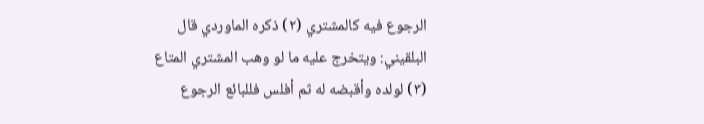الرجوع فيه كالمشتري (٢) ذكره الماوردي قال البلقيني: ويتخرج عليه ما لو وهب المشتري المتاع (٣) لولده وأقبضه له ثم أفلس فللبائع الرجوع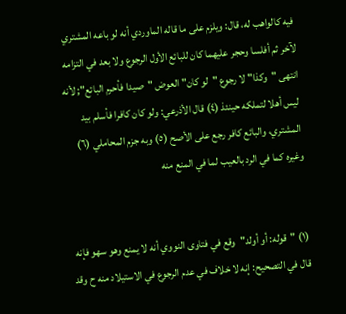فيه كالواهب له، قال: ويلزم على ما قاله الماوردي أنه لو باعه المشتري لآخر ثم أفلسا وحجر عليهما كان للبائع الأول الرجوع ولا بعد في التزامه انتهى "وكذا" لا رجوع "لو كان" العوض "صيدا فأحرم البائع"; لأنه ليس أهلا لتملكه حينئذ (٤) قال الأذرعي: ولو كان كافرا فأسلم بيد المشتري، والبائع كافر رجع على الأصح (٥) وبه جزم المحاملي (٦) وغيره كما في الرد بالعيب لما في المنع منه


(١) "قوله: أو أولد"وقع في فتاوى النووي أنه لا يمنع وهو سهو فإنه قال في التصحيح: إنه لا خلاف في عدم الرجوع في الاستيلاد منه ح وقد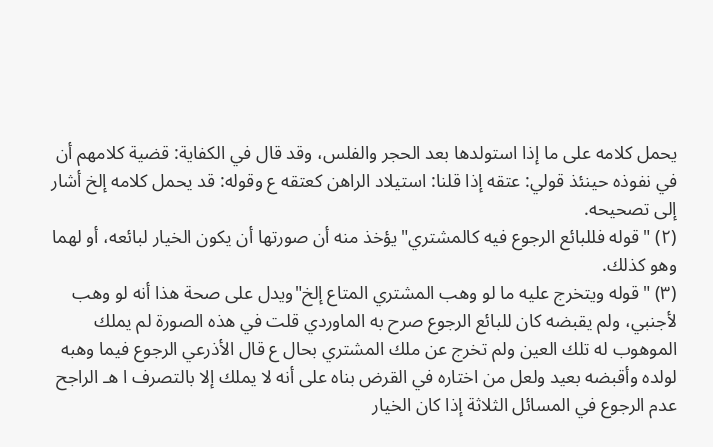يحمل كلامه على ما إذا استولدها بعد الحجر والفلس، وقد قال في الكفاية: قضية كلامهم أن في نفوذه حينئذ قولي: عتقه إذا قلنا: استيلاد الراهن كعتقه ع وقوله: قد يحمل كلامه إلخ أشار إلى تصحيحه.
(٢) "قوله فللبائع الرجوع فيه كالمشتري"يؤخذ منه أن صورتها أن يكون الخيار لبائعه، أو لهما وهو كذلك.
(٣) "قوله ويتخرج عليه ما لو وهب المشتري المتاع إلخ"ويدل على صحة هذا أنه لو وهب لأجنبي، ولم يقبضه كان للبائع الرجوع صرح به الماوردي قلت في هذه الصورة لم يملك الموهوب له تلك العين ولم تخرج عن ملك المشتري بحال ع قال الأذرعي الرجوع فيما وهبه لولده وأقبضه بعيد ولعل من اختاره في القرض بناه على أنه لا يملك إلا بالتصرف ا هـ الراجح عدم الرجوع في المسائل الثلاثة إذا كان الخيار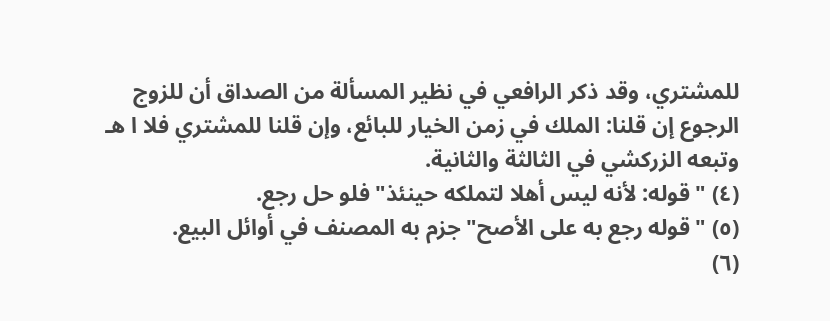للمشتري، وقد ذكر الرافعي في نظير المسألة من الصداق أن للزوج الرجوع إن قلنا: الملك في زمن الخيار للبائع، وإن قلنا للمشتري فلا ا هـ وتبعه الزركشي في الثالثة والثانية.
(٤) "قوله: لأنه ليس أهلا لتملكه حينئذ"فلو حل رجع.
(٥) "قوله رجع به على الأصح"جزم به المصنف في أوائل البيع.
(٦)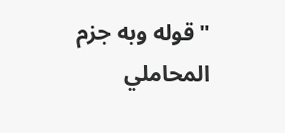"قوله وبه جزم المحاملي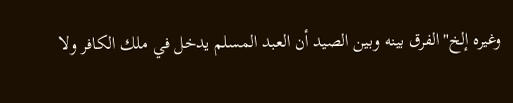وغيره إلخ"الفرق بينه وبين الصيد أن العبد المسلم يدخل في ملك الكافر ولا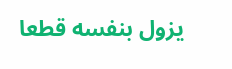يزول بنفسه قطعا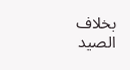بخلاف الصيد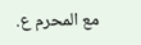مع المحرم ع.